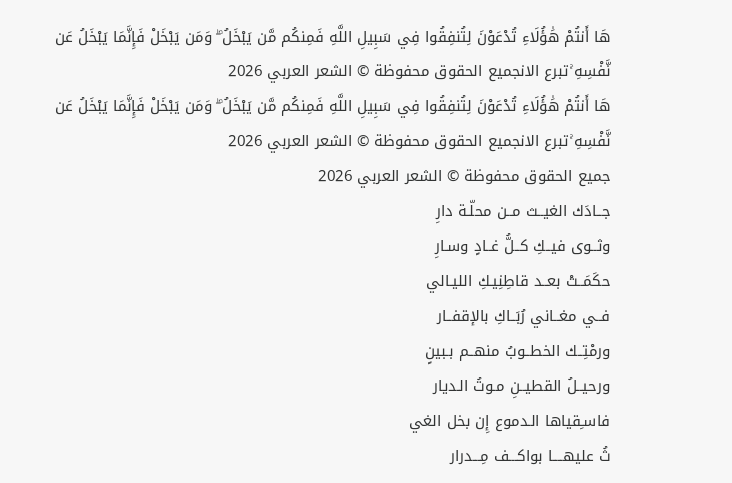هَا أَنتُمْ هَٰؤُلَاءِ تُدْعَوْنَ لِتُنفِقُوا فِي سَبِيلِ اللَّهِ فَمِنكُم مَّن يَبْخَلُ ۖ وَمَن يَبْخَلْ فَإِنَّمَا يَبْخَلُ عَن نَّفْسِهِ ۚتبرع الانجميع الحقوق محفوظة © الشعر العربي 2026
هَا أَنتُمْ هَٰؤُلَاءِ تُدْعَوْنَ لِتُنفِقُوا فِي سَبِيلِ اللَّهِ فَمِنكُم مَّن يَبْخَلُ ۖ وَمَن يَبْخَلْ فَإِنَّمَا يَبْخَلُ عَن نَّفْسِهِ ۚتبرع الانجميع الحقوق محفوظة © الشعر العربي 2026
جميع الحقوق محفوظة © الشعر العربي 2026
جــادَك الغيــث مــن محلّـة دارِ
وثــوى فيــكِ كــلُّ غــادٍ وسـارِ
حكَمَــتْ بعــد قاطِنِيـكِ الليـالي
فــي مغــاني رُبَــاكِ بالإقفــار
ورمْتِــك الخطــوبُ منهــم بـبينٍ
ورحيــلُ القطيــنِ مـوتُ الـديار
فاسـِقياها الـدموع إِن بخل الغي
ثُ عليهــــا بواكـــف مِـــدرار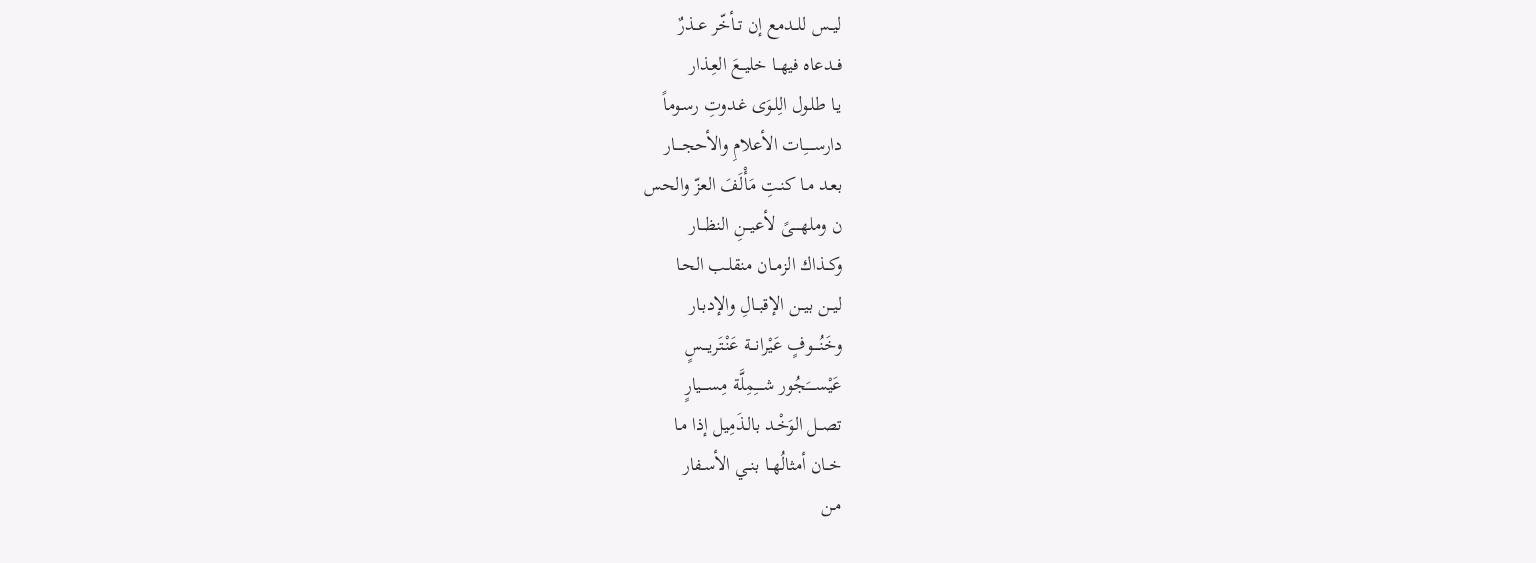ليــس للــدمع إن تــأخّر عــذرٌ
فــدعاه فيهــا خليــعَ العِـذار
يـا طلـول الِلـوَى غـدوتِ رسـوماً
دارســـــِات الأعلامِ والأحجــــار
بعـد مـا كنـتِ مَأْلَفَ العزّ والحس
ن وملهــــىً لأعيـــنِ النظـــار
وكــذاك الزمــان منقلـب الحـا
ليــن بيــن الإقبــالِ والإدبـار
وخَنُــــوفٍ عَيْرانـــة عَنْتَريـــسٍ
عَيْســــَجُور شــــِمِلَّة مِســــيارٍ
تصــل الوَخْـد بالـذَمِيل إذا مـا
خــان أمثالُهــا بنــي الأسـفار
مـن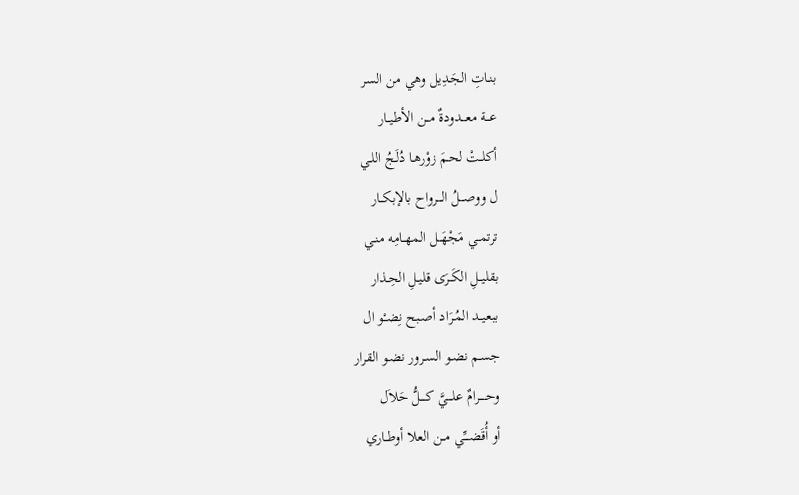بنـاتِ الجَـدِيل وهي من السر
عـــة معـــدودةٌ مــن الأطيــار
أكلــتْ لحـمَ زوْرهـا دُلَـجُ اللـي
ل ووصـــلُ الـــرواح بالإبكــار
ترتمــي مَجْهَــل المهــامِه منـي
بقليــلِ الكَــرَى قليـلِ الحِـذار
ببعيــد المُـرَاد أصـبح نِضـْو ال
جسـم نضـو السـرور نضـو القرار
وحـــــرامٌ علــــيَّ كــــلُّ حَلاَل
أو أُقَضـــِّي مــن العلا أوطــاري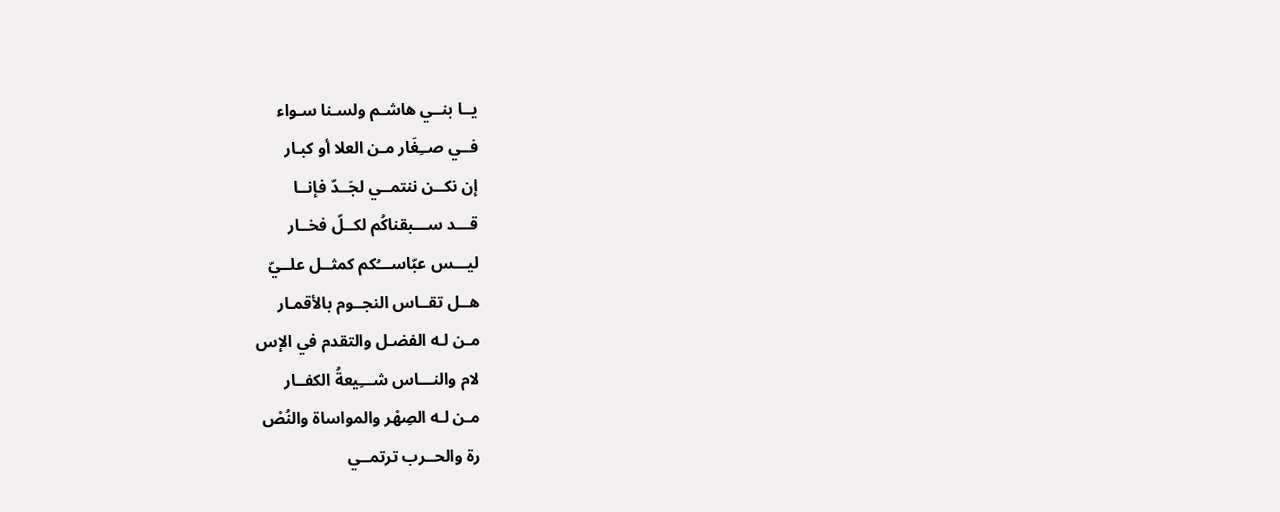يــا بنــي هاشـم ولسـنا سـواء
فــي صــِغَار مـن العلا أو كبـار
إن نكــن ننتمــي لجَــدّ فإنــا
قـــد ســـبقناكُم لكــلّ فخــار
ليـــس عبّاســـُكم كمثــل علــيّ
هــل تقــاس النجــوم بالأقمـار
مـن لـه الفضـل والتقدم في الإس
لام والنـــاس شـــِيعةُ الكفــار
مـن لـه الصِهْر والمواساة والنُصْ
رة والحــرب ترتمــي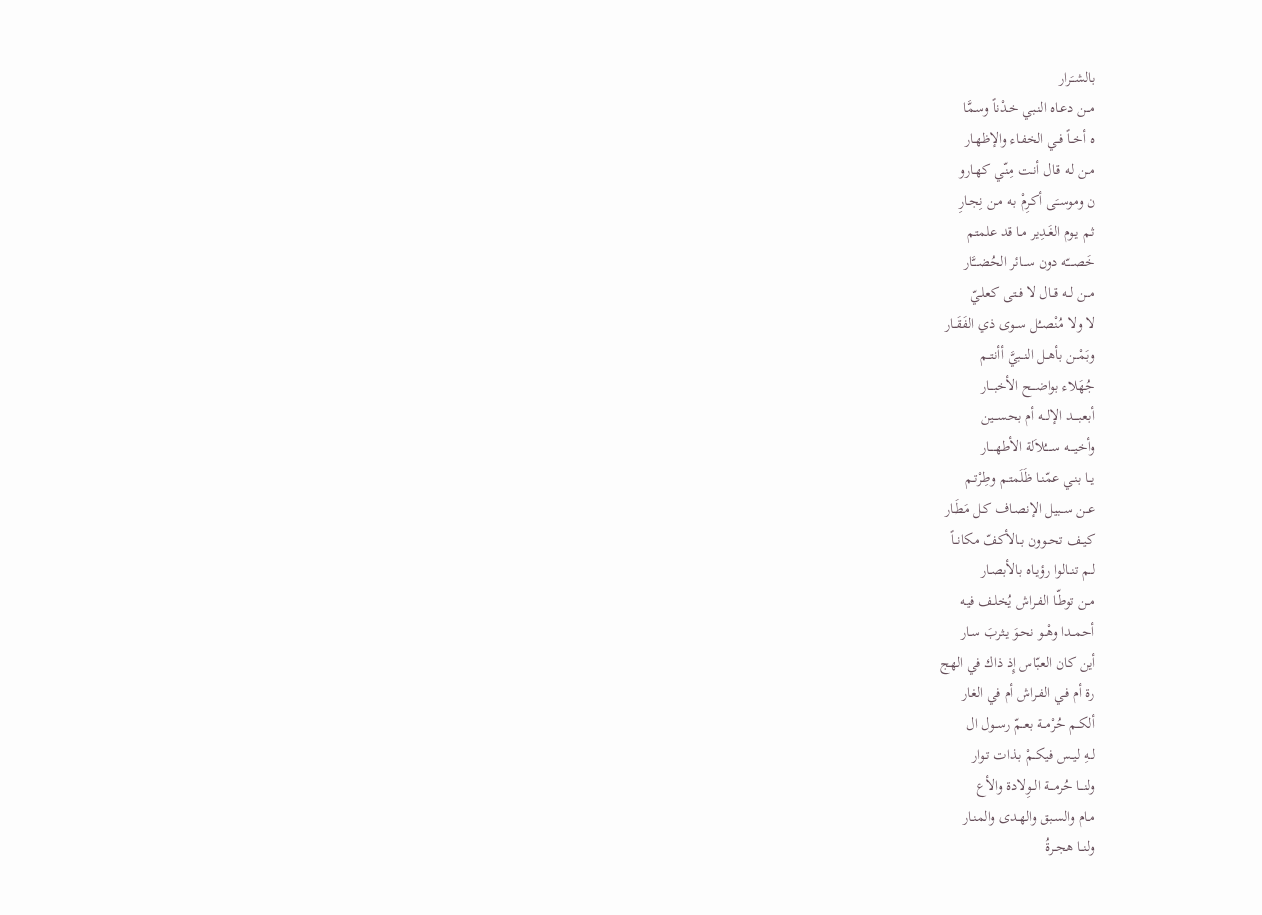بالشــَرار
مــن دعـاه النـبي خـدْناً وسـمَّا
ه أخــاً فــي الخفـاء والإظهـار
مـن لـه قـال أنـت مِنّـي كهـارو
ن وموســَى أكـرِمْ بـه مـن نِجـارِ
ثـم يـوم الغَـدِير مـا قد علمتم
خَصــــّه دون ســـائر الحُضـــَّار
مــن لــه قــال لا فــتى كعلـيّ
لا ولا مُنْصــُل ســوى ذي الفَقَــار
وبَمْــن بأهــل النــبيَّ أأنتــم
جُهَلاء بواضـــح الأخبـــار
أبعبــــد الإلـــه أم بحســـين
وأخيــــه ســــُلاَلة الأطهــــار
يــا بنـي عمّنـا ظَلَمتـم وطِرْتـم
عــن ســبيل الإنصـاف كـل مَطَـار
كيــف تحــوون بــالأكفّ مكانــاً
لــم تنــالوا رؤيـاه بالأبصـار
مــن توطّـا الفـراش يُخلـف فيـه
أحمــدا وهْــو نحـوَ يـثربَ سـار
أين كان العبّاس إِذ ذاك في الهج
رة أم فـي الفـراش أم في الغار
ألكــم حُرْمــة بعــمّ رســول ال
لــهِ ليــس فيكــمْ بـذات تـوار
ولنـــا حُرمـــة الــوِلادة والأع
مـام والسـبق والهـدى والمنـار
ولنــا هجــرةُ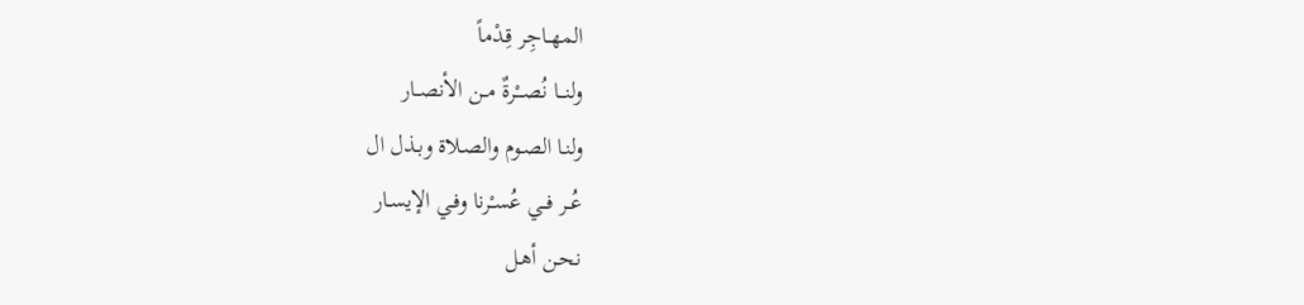المهــاجِر قِـدْماً
ولنـــا نُصـــْرةٌ مــن الأنصــار
ولنـا الصـوم والصـلاة وبـذل ال
عُــر فــي عُسـْرنا وفـي الإيسـار
نحـن أهـل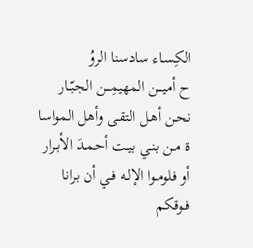الكِسـاء سادسنا الروُ
ح أميـــن المهيمِـــن الجبّــار
نحـن أهـل التقـى وأهل المواسا
ة مـن بنـي بيـت أحمـدَ الأبـرار
أو فلومـوا الإلـه فـي أن برانا
فـوقكم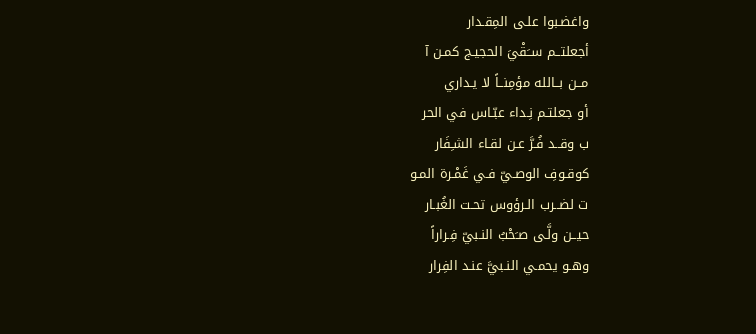واغضـبوا علـى المِقـدار
أجعلتــم ســَقْيَ الحجيـج كمـن آ
مــن بــالله مؤمِنــاً لا يـداري
أو جعلتـم نِـداء عبّـاس في الحر
ب وقــد فُـرَّ عـن لقـاء الشـِفَار
كوقـوفِ الوصـيّ فـي غَمْـرة المـو
ت لضــرب الـرؤوس تحـت الغُبـار
حيــن ولَّـى صـَحْبُ النـبيّ فِـراراً
وهـو يحمـي النـبيَّ عنـد الفِرار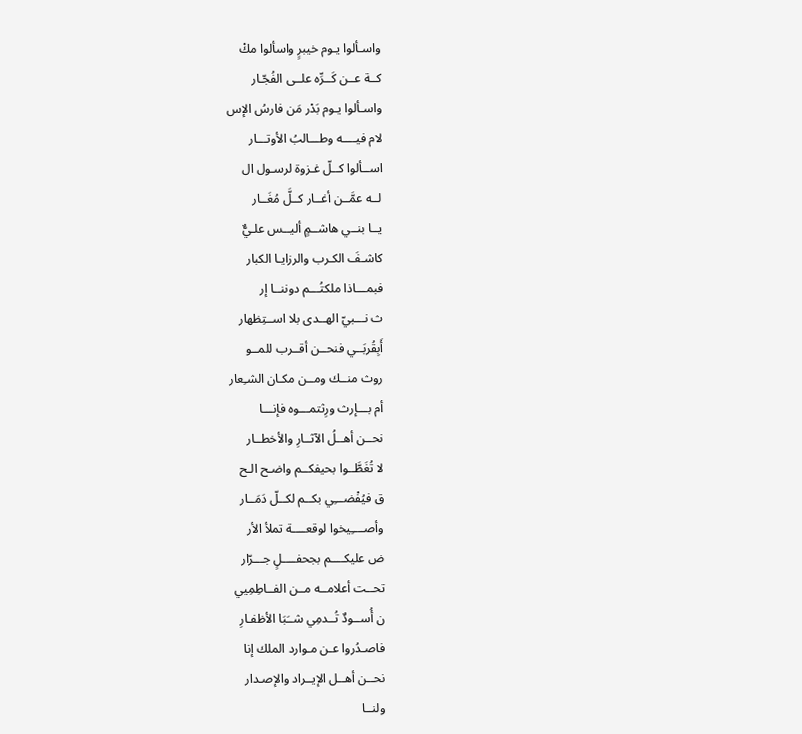واسـألوا يـوم خيبرٍ واسألوا مكْ
كــة عــن كَــرِّه علــى الفُجّـار
واسـألوا يـوم بَدْر مَن فارسُ الإس
لام فيــــه وطـــالبُ الأوتـــار
اســألوا كــلّ غـزوة لرسـول ال
لــه عمَّــن أغــار كــلَّ مُغَــار
يــا بنــي هاشــمٍ أليــس علـيٌّ
كاشـفَ الكـرب والرزايـا الكبار
فبمـــاذا ملكتُـــم دوننــا إر
ث نـــبيّ الهــدى بلا اســتِظهار
أَبِقُربَــي فنحــن أقــرب للمــو
روث منــك ومــن مكـان الشـِعار
أم بـــإرث ورِثتمـــوه فإنـــا
نحــن أهــلُ الآثــارِ والأخطــار
لا تُغَطَّــوا بحيفكــم واضـح الـح
ق فيُفْضـــِي بكــم لكــلّ دَمَــار
وأصــــِيخوا لوقعــــة تملأ الأر
ض عليكــــم بجحفــــلٍ جـــرّار
تحــت أعلامــه مــن الفــاطِمِيي
ن أُســودٌ تُــدمِي شــَبَا الأظفـارِ
فاصـدُروا عـن مـوارد الملك إنا
نحــن أهــل الإيــراد والإصـدار
ولنــا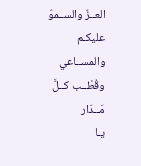العــزّ والســموّ عليكـم
والمســاعي وقُطْــب كــلَّ مَــدَار
يـا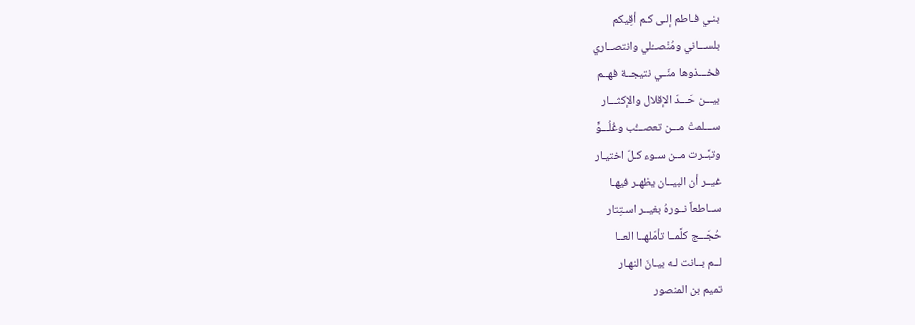بنـي فـاطم إلـى كـم أقِيكم
بلســـاني ومُنْصــُلي وانتصــاري
فخـــذوها منّــي نتيجــة فهــم
بيـــن حَـــدّ الإقلال والإكثـــار
ســـلمتْ مـــن تعصـــُّب وغُلُـــوٍّ
وتبَّــرت مــن سـوء كـلّ اختيـار
غيــر أن البيــان يظهـر فيهـا
ســاطعاً نــورهُ بغيــر اسـتِتار
حُجَـــج كلَّمــا تأمّلهــا العــا
لــم بــانت لـه بيـانَ النهـار
تميم بن المنصور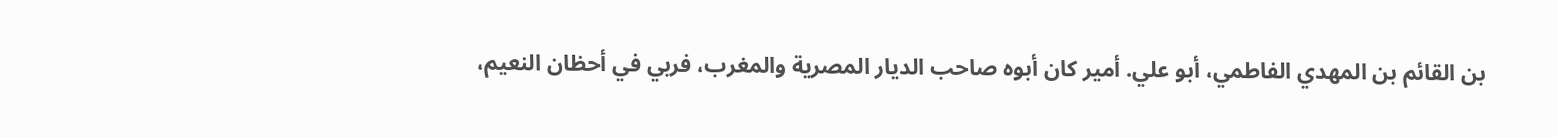بن القائم بن المهدي الفاطمي، أبو علي. أمير كان أبوه صاحب الديار المصرية والمغرب، فربي في أحظان النعيم،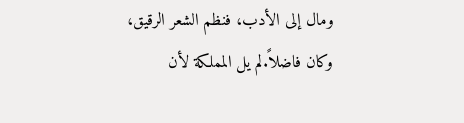ومال إلى الأدب، فنظم الشعر الرقيق، وكان فاضلاً.لم يل المملكة لأن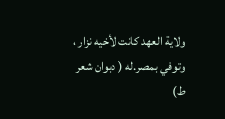ولاية العهد كانت لأخيه نزار ، وتوفي بمصر.له ( دبوان شعر ط)